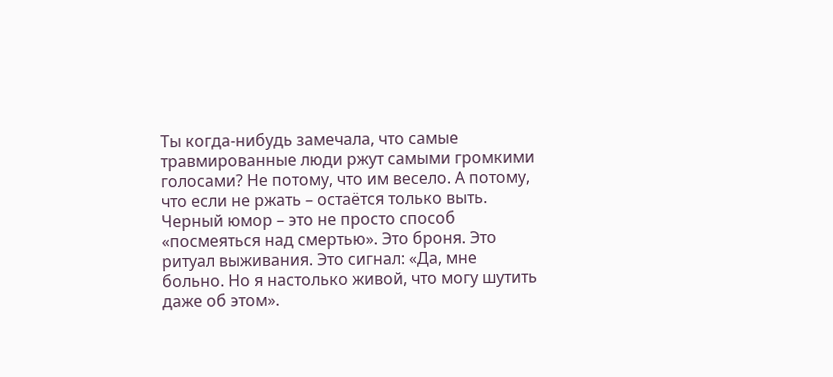Ты когда‑нибудь замечала, что самые травмированные люди ржут самыми громкими голосами? Не потому, что им весело. А потому, что если не ржать – остаётся только выть. Черный юмор – это не просто способ «посмеяться над смертью». Это броня. Это ритуал выживания. Это сигнал: «Да, мне больно. Но я настолько живой, что могу шутить даже об этом».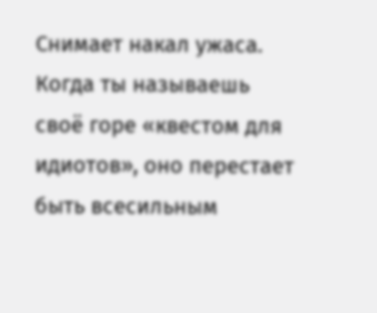Снимает накал ужаса. Когда ты называешь своё горе «квестом для идиотов», оно перестает быть всесильным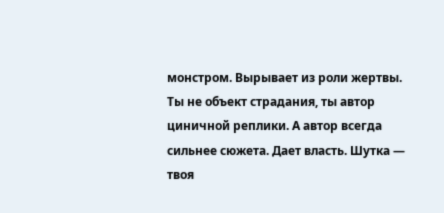монстром. Вырывает из роли жертвы. Ты не объект страдания, ты автор циничной реплики. А автор всегда сильнее сюжета. Дает власть. Шутка — твоя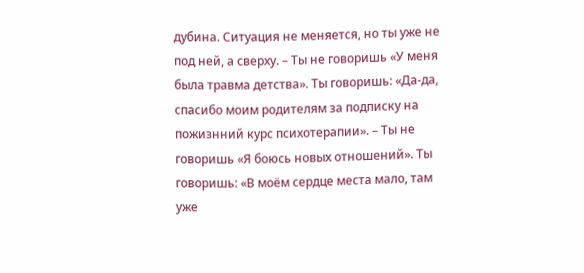дубина. Ситуация не меняется, но ты уже не под ней, а сверху. – Ты не говоришь «У меня была травма детства». Ты говоришь: «Да-да, спасибо моим родителям за подписку на пожизнний курс психотерапии». – Ты не говоришь «Я боюсь новых отношений». Ты говоришь: «В моём сердце места мало, там уже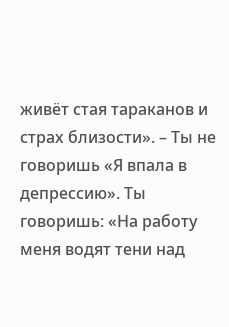живёт стая тараканов и страх близости». – Ты не говоришь «Я впала в депрессию». Ты говоришь: «На работу меня водят тени над